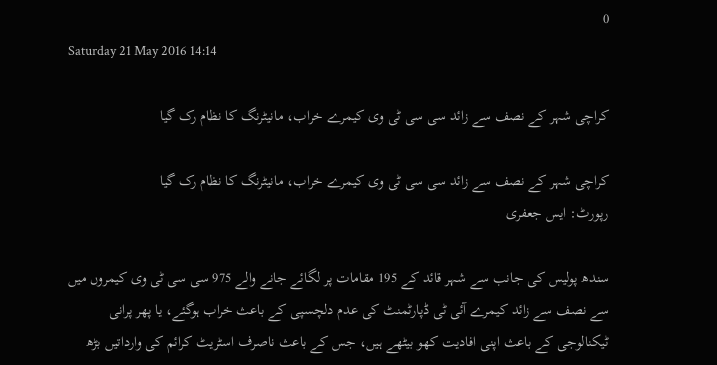0
Saturday 21 May 2016 14:14

کراچی شہر کے نصف سے زائد سی سی ٹی وی کیمرے خراب، مانیٹرنگ کا نظام رک گیا

کراچی شہر کے نصف سے زائد سی سی ٹی وی کیمرے خراب، مانیٹرنگ کا نظام رک گیا
رپورٹ: ایس جعفری

سندھ پولیس کی جانب سے شہر قائد کے 195 مقامات پر لگائے جانے والے 975 سی سی ٹی وی کیمروں میں سے نصف سے زائد کیمرے آئی ٹی ڈپارٹمنٹ کی عدم دلچسپی کے باعث خراب ہوگئے، یا پھر پرانی ٹیکنالوجی کے باعث اپنی افادیت کھو بیٹھے ہیں، جس کے باعث ناصرف اسٹریٹ کرائم کی وارداتیں بڑھ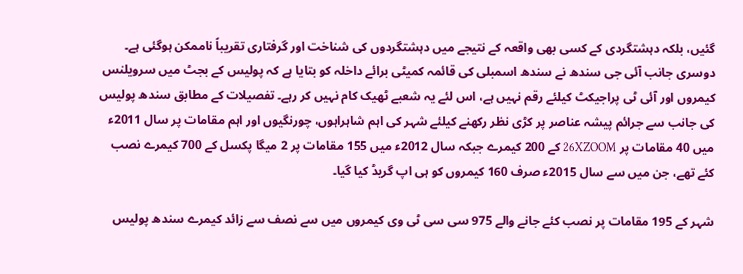گئیں، بلکہ دہشتگردی کے کسی بھی واقعہ کے نتیجے میں دہشتگردوں کی شناخت اور گرفتاری تقریباً ناممکن ہوگئی ہے۔ دوسری جانب آئی جی سندھ نے سندھ اسمبلی کی قائمہ کمیٹی برائے داخلہ کو بتایا ہے کہ پولیس کے بجٹ میں سرویلنس کیمروں اور آئی ٹی پراجیکٹ کیلئے رقم نہیں ہے، اس لئے یہ شعبے ٹھیک کام نہیں کر رہے۔ تفصیلات کے مطابق سندھ پولیس کی جانب سے جرائم پیشہ عناصر پر کڑی نظر رکھنے کیلئے شہر کی اہم شاہراہوں، چورنگیوں اور اہم مقامات پر سال 2011ء میں 40 مقامات پر 26XZOOM کے 200 کیمرے جبکہ سال 2012ء میں 155 مقامات پر 2 میگا پکسل کے 700 کیمرے نصب کئے تھے، جن میں سے سال 2015ء صرف 160 کیمروں کو ہی اپ گریڈ کیا گیا۔

شہر کے 195 مقامات پر نصب کئے جانے والے 975 سی سی ٹی وی کیمروں میں سے نصف سے زائد کیمرے سندھ پولیس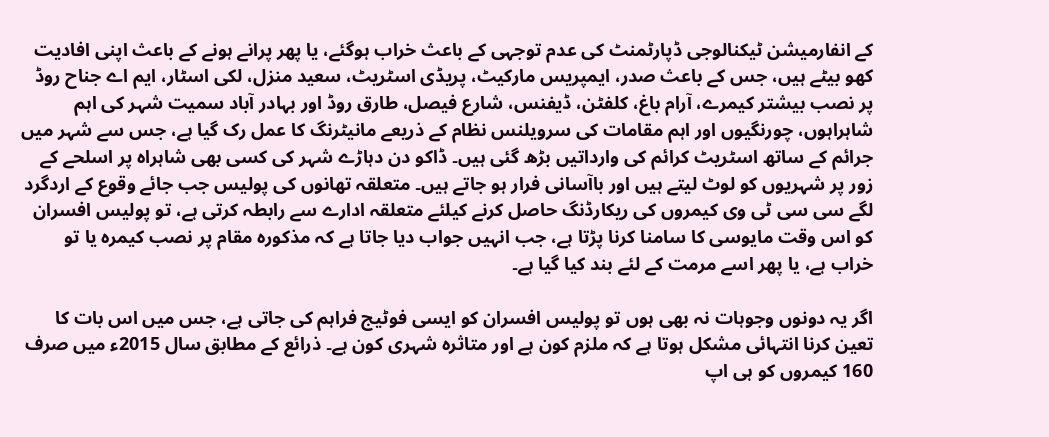کے انفارمیشن ٹیکنالوجی ڈپارٹمنٹ کی عدم توجہی کے باعث خراب ہوگئے، یا پھر پرانے ہونے کے باعث اپنی افادیت کھو بیٹے ہیں، جس کے باعث صدر، ایمپریس مارکیٹ، پریڈی اسٹریٹ، سعید منزل، لکی اسٹار، ایم اے جناح روڈ پر نصب بیشتر کیمرے، آرام باغ، کلفٹن، ڈیفنس، شارع فیصل، طارق روڈ اور بہادر آباد سمیت شہر کی اہم شاہراہوں، چورنگیوں اور اہم مقامات کی سرویلنس نظام کے ذریعے مانیٹرنگ کا عمل رک گیا ہے، جس سے شہر میں جرائم کے ساتھ اسٹریٹ کرائم کی وارداتیں بڑھ گئی ہیں۔ ڈاکو دن دہاڑے شہر کی کسی بھی شاہراہ پر اسلحے کے زور پر شہریوں کو لوٹ لیتے ہیں اور باآسانی فرار ہو جاتے ہیں۔ متعلقہ تھانوں کی پولیس جب جائے وقوع کے اردگرد لگے سی سی ٹی وی کیمروں کی ریکارڈنگ حاصل کرنے کیلئے متعلقہ ادارے سے رابطہ کرتی ہے، تو پولیس افسران کو اس وقت مایوسی کا سامنا کرنا پڑتا ہے، جب انہیں جواب دیا جاتا ہے کہ مذکورہ مقام پر نصب کیمرہ یا تو خراب ہے، یا پھر اسے مرمت کے لئے بند کیا گیا ہے۔

اگر یہ دونوں وجوہات نہ بھی ہوں تو پولیس افسران کو ایسی فوٹیج فراہم کی جاتی ہے، جس میں اس بات کا تعین کرنا انتہائی مشکل ہوتا ہے کہ ملزم کون ہے اور متاثرہ شہری کون ہے۔ ذرائع کے مطابق سال 2015ء میں صرف 160 کیمروں کو ہی اپ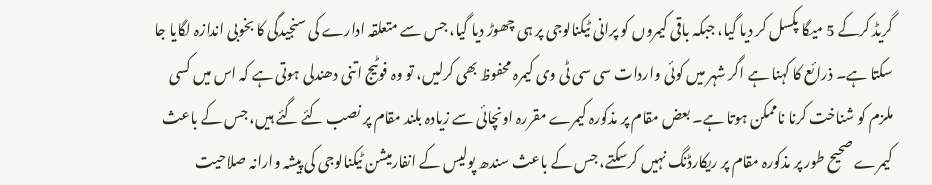گریڈ کرکے 5 میگا پکسل کر دیا گیا، جبکہ باقی کیمروں کو پرانی ٹیکنالوجی پر ہی چھوڑ دیا گیا، جس سے متعلقہ ادارے کی سنجیدگی کا بخوبی اندازہ لگایا جا سکتا ہے۔ ذرائع کا کہنا ہے اگر شہر میں کوئی واردات سی سی ٹی وی کیمرہ محفوظ بھی کرلیں، تو وہ فوٹیج اتنی دھندلی ہوتی ہے کہ اس میں کسی ملزم کو شناخت کرنا ناممکن ہوتا ہے۔ بعض مقام پر مذکورہ کیمرے مقررہ اونچائی سے زیادہ بلند مقام پر نصب کئے گئے ہیں، جس کے باعث کیمرے صحیح طور پر مذکورہ مقام پر ریکارڈنگ نہیں کرسکتے، جس کے باعث سندھ پولیس کے انفارمیشن ٹیکنالوجی کی پیشہ وارانہ صلاحیت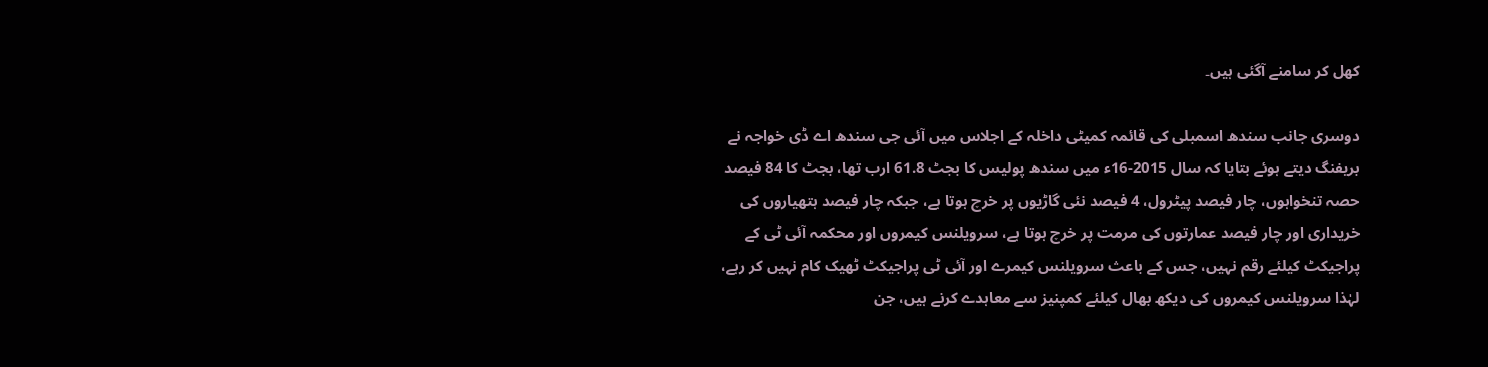کھل کر سامنے آگئی ہیں۔

دوسری جانب سندھ اسمبلی کی قائمہ کمیٹی داخلہ کے اجلاس میں آئی جی سندھ اے ڈی خواجہ نے بریفنگ دیتے ہوئے بتایا کہ سال 2015-16ء میں سندھ پولیس کا بجٹ 61.8 ارب تھا، بجٹ کا 84 فیصد حصہ تنخواہوں، چار فیصد پیٹرول، 4 فیصد نئی گاڑیوں پر خرچ ہوتا ہے، جبکہ چار فیصد ہتھیاروں کی خریداری اور چار فیصد عمارتوں کی مرمت پر خرچ ہوتا ہے، سرویلنس کیمروں اور محکمہ آئی ٹی کے پراجیکٹ کیلئے رقم نہیں، جس کے باعث سرویلنس کیمرے اور آئی ٹی پراجیکٹ ٹھیک کام نہیں کر رہے، لہٰذا سرویلنس کیمروں کی دیکھ بھال کیلئے کمپنیز سے معاہدے کرنے ہیں، جن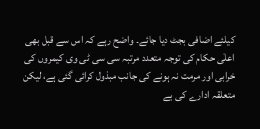کیلئے اضافی بجٹ دیا جائے۔ واضح رہے کہ اس سے قبل بھی اعلٰی حکام کی توجہ متعدد مرتبہ سی سی ٹی وی کیمروں کی خرابی اور مرمت نہ ہونے کی جانب مبذول کرائی گئی ہے، لیکن متعلقہ ادارے کی بے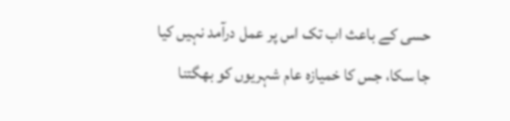حسی کے باعث اب تک اس پر عمل درآمد نہیں کیا جا سکا، جس کا خمیازہ عام شہریوں کو بھگتنا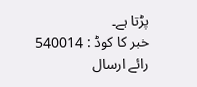پڑتا ہے۔
خبر کا کوڈ : 540014
رائے ارسال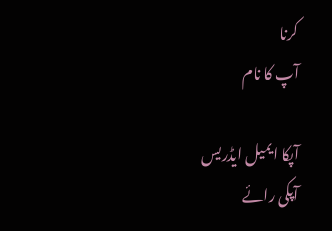کرنا
آپ کا نام

آپکا ایمیل ایڈریس
آپکی رائے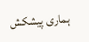ہماری پیشکش